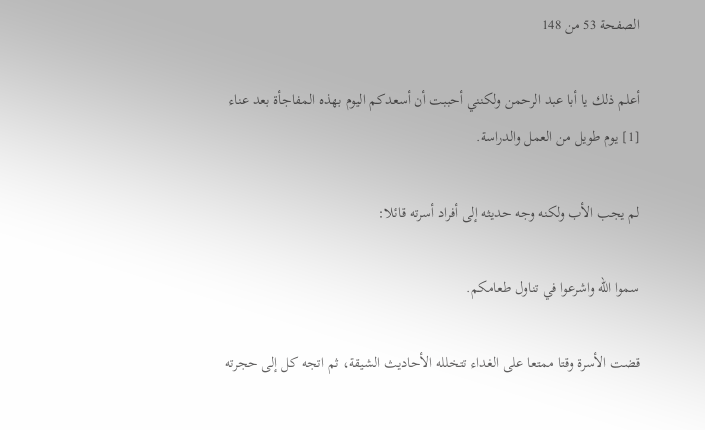الصفحة 53 من 148

أعلم ذلك يا أبا عبد الرحمن ولكنني أحببت أن أسعدكم اليوم بهذه المفاجأة بعد عناء [1] يوم طويل من العمل والدراسة.

لم يجب الأب ولكنه وجه حديثه إلى أفراد أسرته قائلا:

سموا الله واشرعوا في تناول طعامكم.

قضت الأسرة وقتا ممتعا على الغداء تتخلله الأحاديث الشيقة، ثم اتجه كل إلى حجرته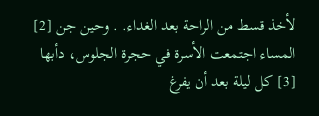لأخذ قسط من الراحة بعد الغداء. . وحين جن [2] المساء اجتمعت الأسرة في حجرة الجلوس، دأبها [3] كل ليلة بعد أن يفرغ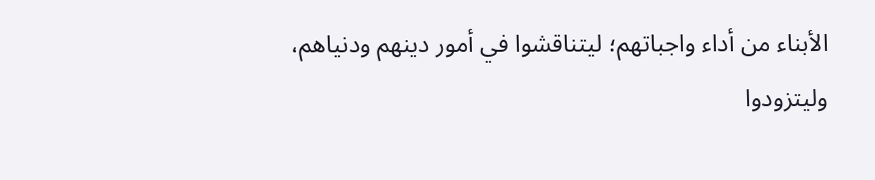الأبناء من أداء واجباتهم؛ ليتناقشوا في أمور دينهم ودنياهم، وليتزودوا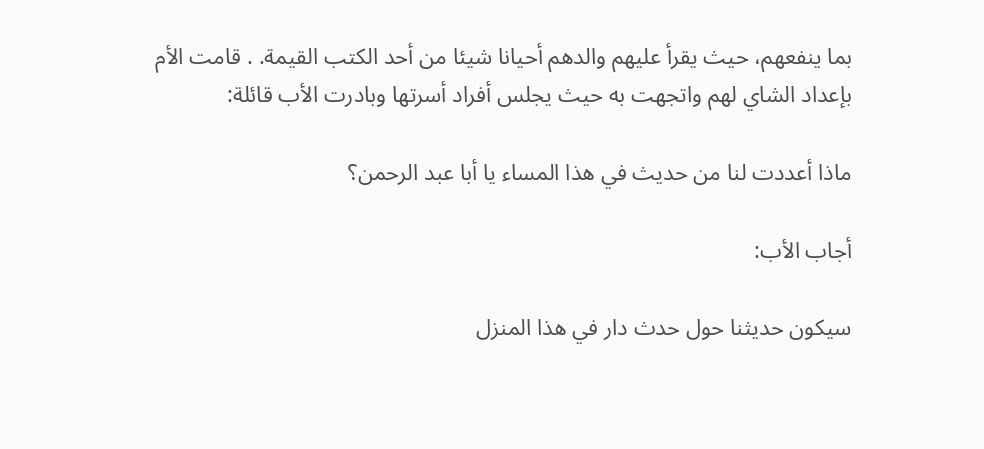بما ينفعهم، حيث يقرأ عليهم والدهم أحيانا شيئا من أحد الكتب القيمة. . قامت الأم بإعداد الشاي لهم واتجهت به حيث يجلس أفراد أسرتها وبادرت الأب قائلة:

ماذا أعددت لنا من حديث في هذا المساء يا أبا عبد الرحمن؟

أجاب الأب:

سيكون حديثنا حول حدث دار في هذا المنزل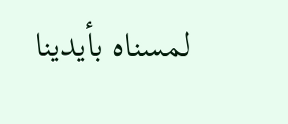لمسناه بأيدينا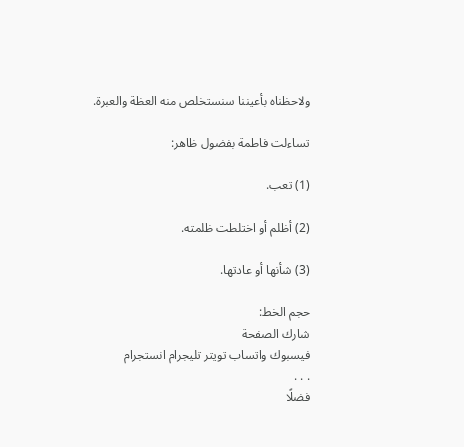ولاحظناه بأعيننا سنستخلص منه العظة والعبرة.

تساءلت فاطمة بفضول ظاهر:

(1) تعب.

(2) أظلم أو اختلطت ظلمته.

(3) شأنها أو عادتها.

حجم الخط:
شارك الصفحة
فيسبوك واتساب تويتر تليجرام انستجرام
. . .
فضلًا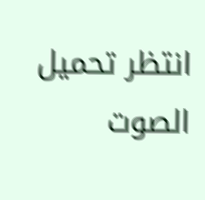انتظر تحميل الصوت